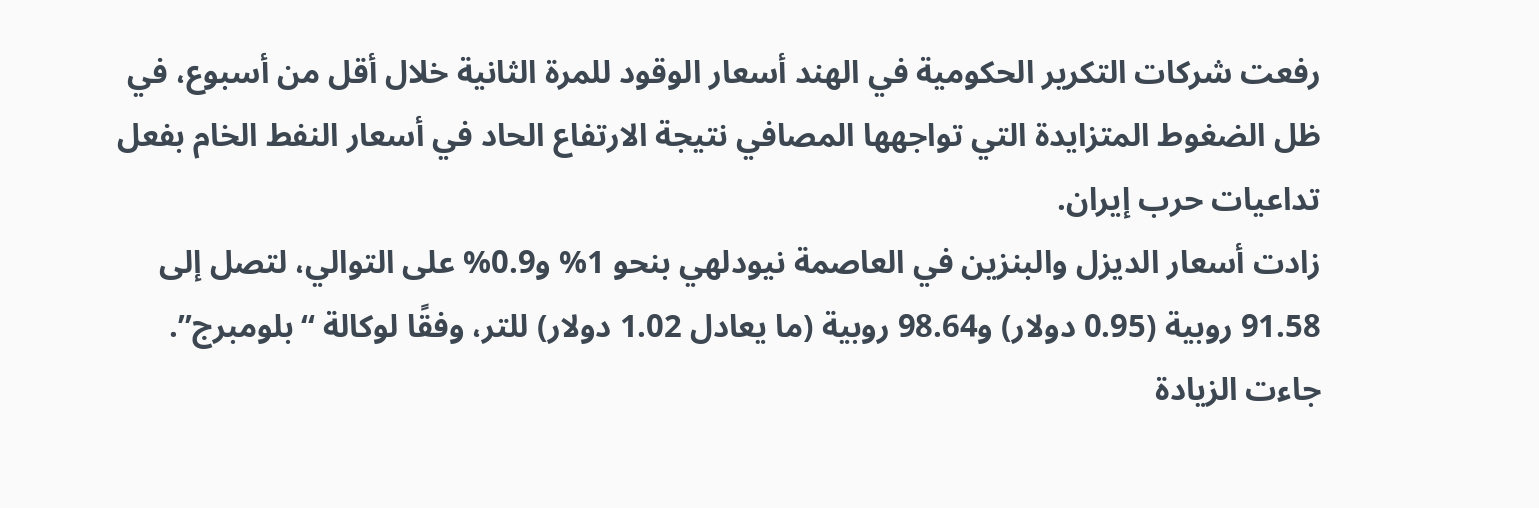رفعت شركات التكرير الحكومية في الهند أسعار الوقود للمرة الثانية خلال أقل من أسبوع، في ظل الضغوط المتزايدة التي تواجهها المصافي نتيجة الارتفاع الحاد في أسعار النفط الخام بفعل تداعيات حرب إيران.
زادت أسعار الديزل والبنزين في العاصمة نيودلهي بنحو 1% و0.9% على التوالي، لتصل إلى 91.58 روبية (0.95 دولار) و98.64 روبية (ما يعادل 1.02 دولار) للتر، وفقًا لوكالة “بلومبرج”.
جاءت الزيادة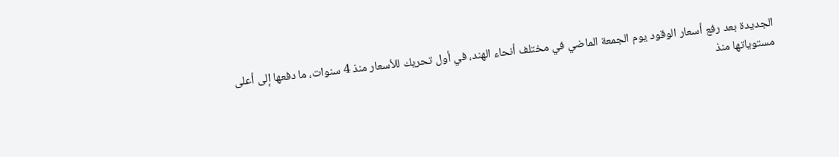الجديدة بعد رفع أسعار الوقود يوم الجمعة الماضي في مختلف أنحاء الهند، في أول تحريك للأسعار منذ 4 سنوات، ما دفعها إلى أعلى مستوياتها منذ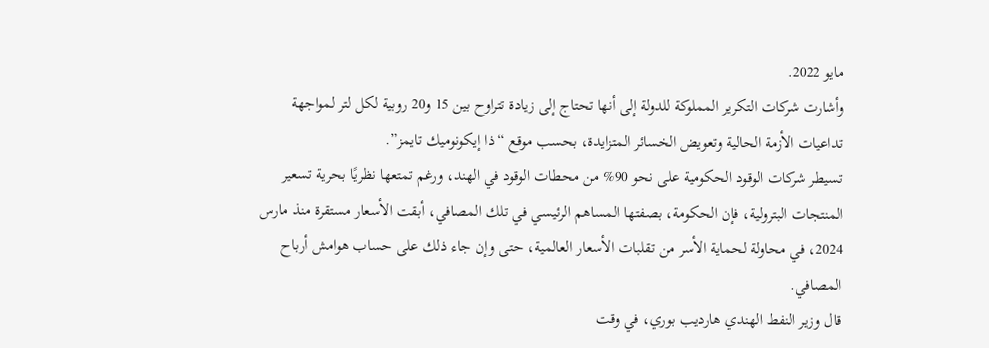مايو 2022.
وأشارت شركات التكرير المملوكة للدولة إلى أنها تحتاج إلى زيادة تتراوح بين 15 و20 روبية لكل لتر لمواجهة تداعيات الأزمة الحالية وتعويض الخسائر المتزايدة، بحسب موقع “ذا إيكونوميك تايمز”.
تسيطر شركات الوقود الحكومية على نحو 90% من محطات الوقود في الهند، ورغم تمتعها نظريًا بحرية تسعير المنتجات البترولية، فإن الحكومة، بصفتها المساهم الرئيسي في تلك المصافي، أبقت الأسعار مستقرة منذ مارس 2024، في محاولة لحماية الأسر من تقلبات الأسعار العالمية، حتى وإن جاء ذلك على حساب هوامش أرباح المصافي.
قال وزير النفط الهندي هارديب بوري، في وقت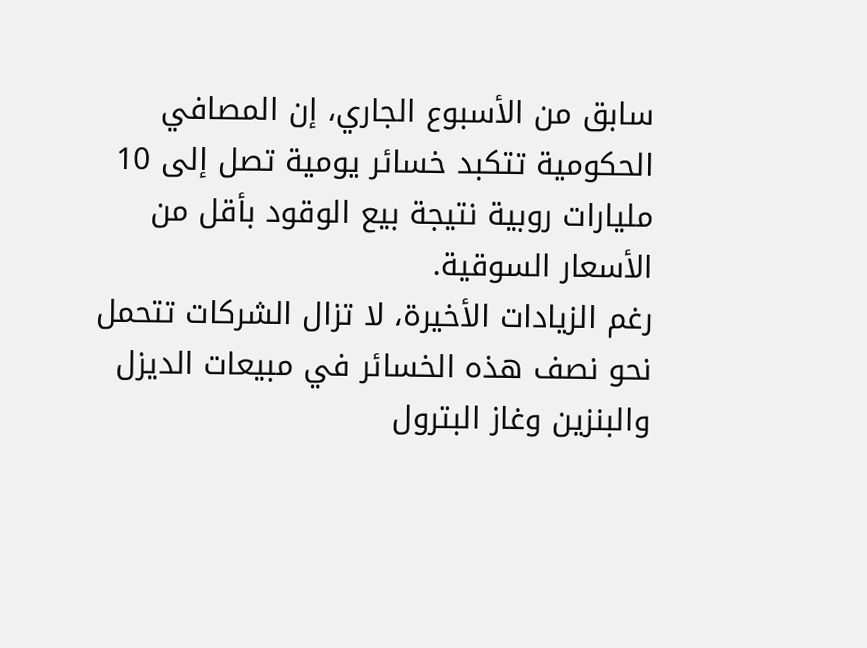سابق من الأسبوع الجاري، إن المصافي الحكومية تتكبد خسائر يومية تصل إلى 10 مليارات روبية نتيجة بيع الوقود بأقل من الأسعار السوقية.
رغم الزيادات الأخيرة، لا تزال الشركات تتحمل نحو نصف هذه الخسائر في مبيعات الديزل والبنزين وغاز البترول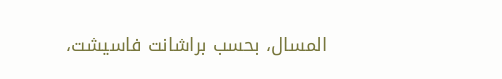المسال، بحسب براشانت فاسيشت،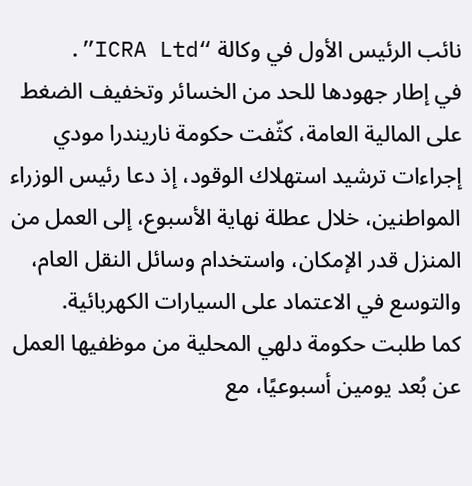نائب الرئيس الأول في وكالة “ICRA Ltd”.
في إطار جهودها للحد من الخسائر وتخفيف الضغط على المالية العامة، كثّفت حكومة ناريندرا مودي إجراءات ترشيد استهلاك الوقود، إذ دعا رئيس الوزراء المواطنين، خلال عطلة نهاية الأسبوع، إلى العمل من المنزل قدر الإمكان، واستخدام وسائل النقل العام، والتوسع في الاعتماد على السيارات الكهربائية.
كما طلبت حكومة دلهي المحلية من موظفيها العمل عن بُعد يومين أسبوعيًا، مع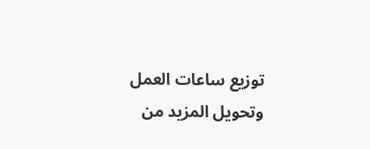توزيع ساعات العمل وتحويل المزيد من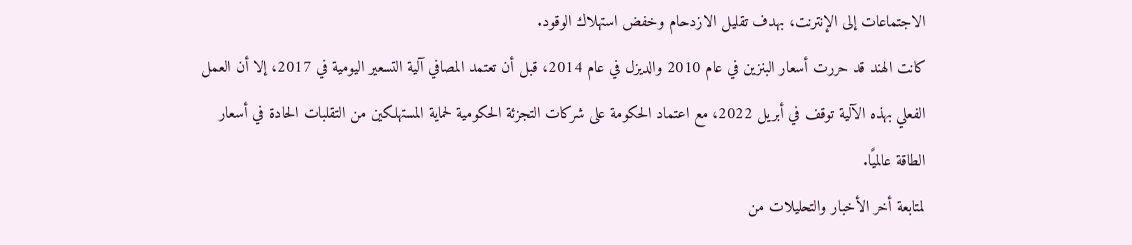الاجتماعات إلى الإنترنت، بهدف تقليل الازدحام وخفض استهلاك الوقود.
كانت الهند قد حررت أسعار البنزين في عام 2010 والديزل في عام 2014، قبل أن تعتمد المصافي آلية التسعير اليومية في 2017، إلا أن العمل الفعلي بهذه الآلية توقف في أبريل 2022، مع اعتماد الحكومة على شركات التجزئة الحكومية لحماية المستهلكين من التقلبات الحادة في أسعار الطاقة عالميًا.
لمتابعة أخر الأخبار والتحليلات من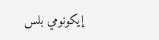إيكونومي بلس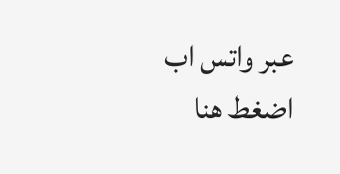عبر واتس اب اضغط هنا